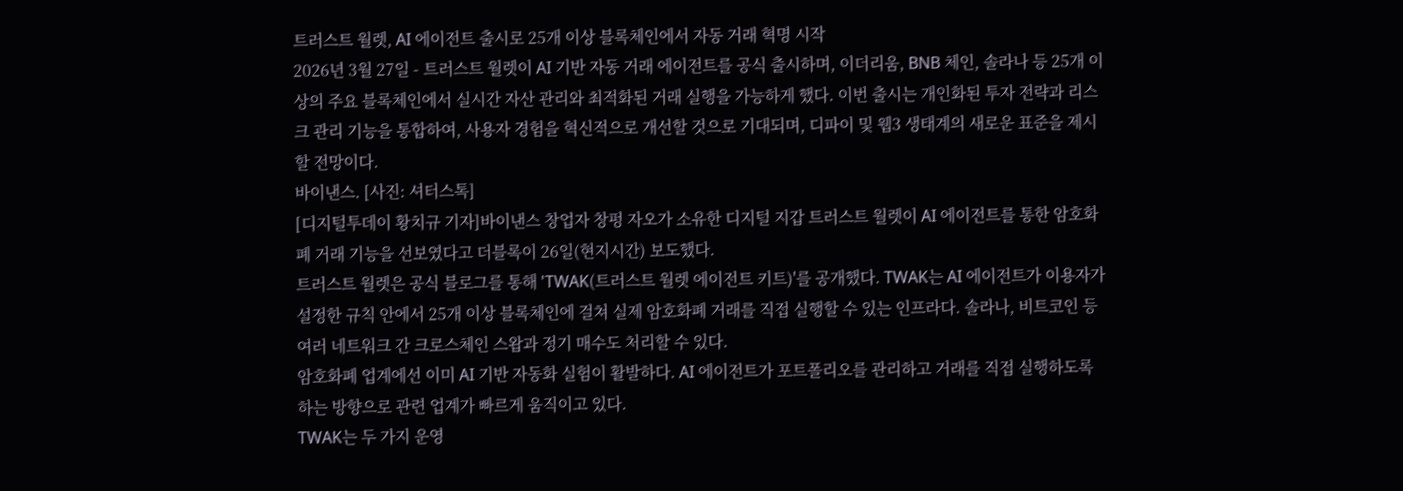트러스트 월렛, AI 에이전트 출시로 25개 이상 블록체인에서 자동 거래 혁명 시작
2026년 3월 27일 - 트러스트 월렛이 AI 기반 자동 거래 에이전트를 공식 출시하며, 이더리움, BNB 체인, 솔라나 등 25개 이상의 주요 블록체인에서 실시간 자산 관리와 최적화된 거래 실행을 가능하게 했다. 이번 출시는 개인화된 투자 전략과 리스크 관리 기능을 통합하여, 사용자 경험을 혁신적으로 개선할 것으로 기대되며, 디파이 및 웹3 생태계의 새로운 표준을 제시할 전망이다.
바이낸스. [사진: 셔터스톡]
[디지털투데이 황치규 기자]바이낸스 창업자 창펑 자오가 소유한 디지털 지갑 트러스트 월렛이 AI 에이전트를 통한 암호화폐 거래 기능을 선보였다고 더블록이 26일(현지시간) 보도했다.
트러스트 월렛은 공식 블로그를 통해 'TWAK(트러스트 월렛 에이전트 키트)'를 공개했다. TWAK는 AI 에이전트가 이용자가 설정한 규칙 안에서 25개 이상 블록체인에 걸쳐 실제 암호화폐 거래를 직접 실행할 수 있는 인프라다. 솔라나, 비트코인 등 여러 네트워크 간 크로스체인 스왑과 정기 매수도 처리할 수 있다.
암호화폐 업계에선 이미 AI 기반 자동화 실험이 활발하다. AI 에이전트가 포트폴리오를 관리하고 거래를 직접 실행하도록 하는 방향으로 관련 업계가 빠르게 움직이고 있다.
TWAK는 두 가지 운영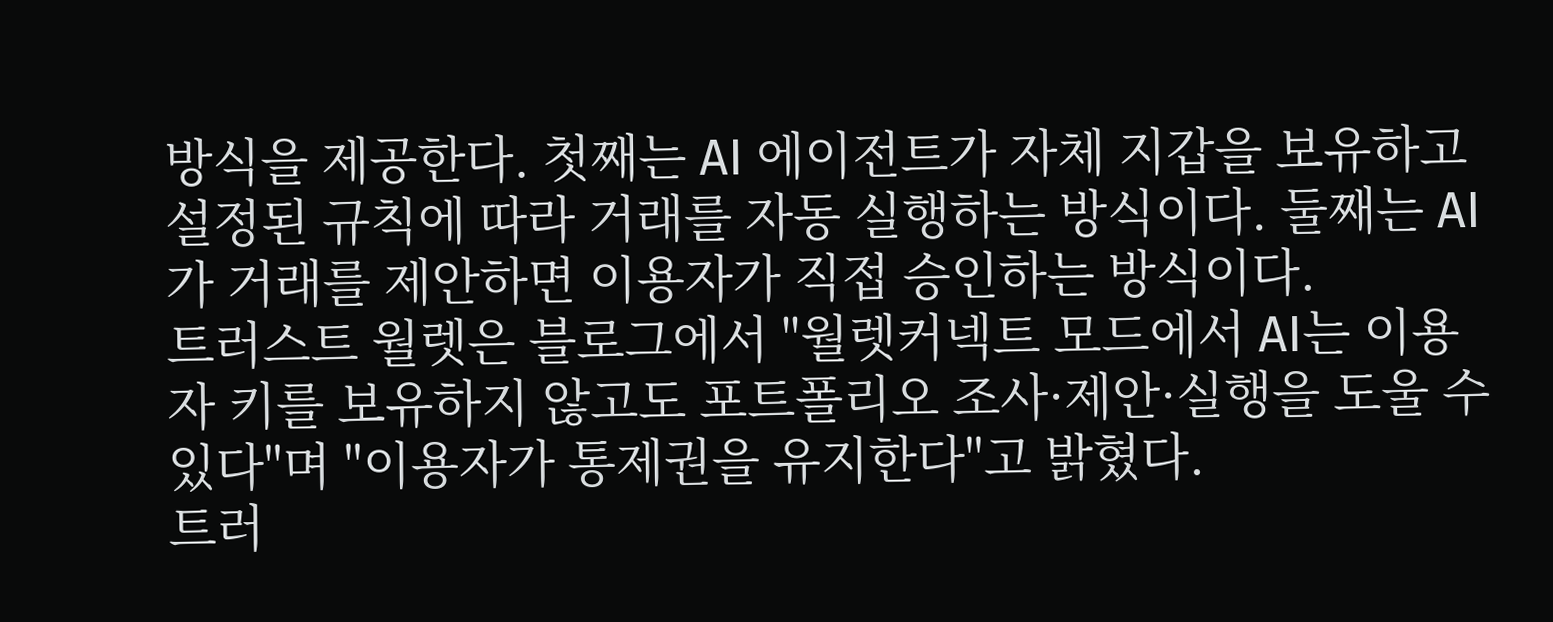방식을 제공한다. 첫째는 AI 에이전트가 자체 지갑을 보유하고 설정된 규칙에 따라 거래를 자동 실행하는 방식이다. 둘째는 AI가 거래를 제안하면 이용자가 직접 승인하는 방식이다.
트러스트 월렛은 블로그에서 "월렛커넥트 모드에서 AI는 이용자 키를 보유하지 않고도 포트폴리오 조사·제안·실행을 도울 수 있다"며 "이용자가 통제권을 유지한다"고 밝혔다.
트러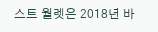스트 월렛은 2018년 바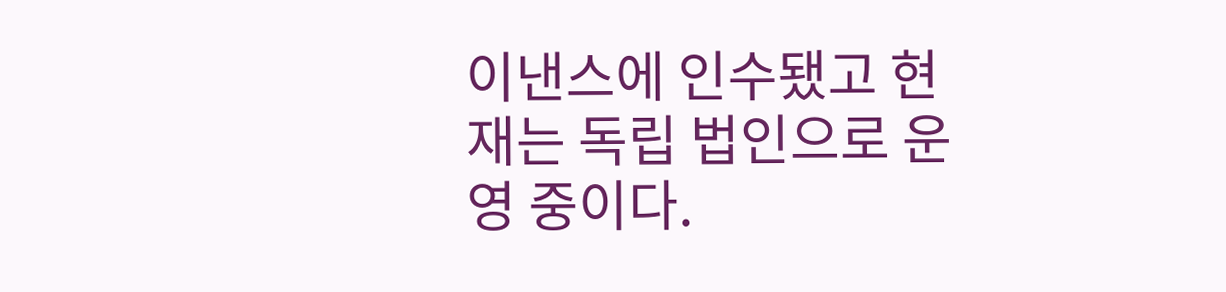이낸스에 인수됐고 현재는 독립 법인으로 운영 중이다.